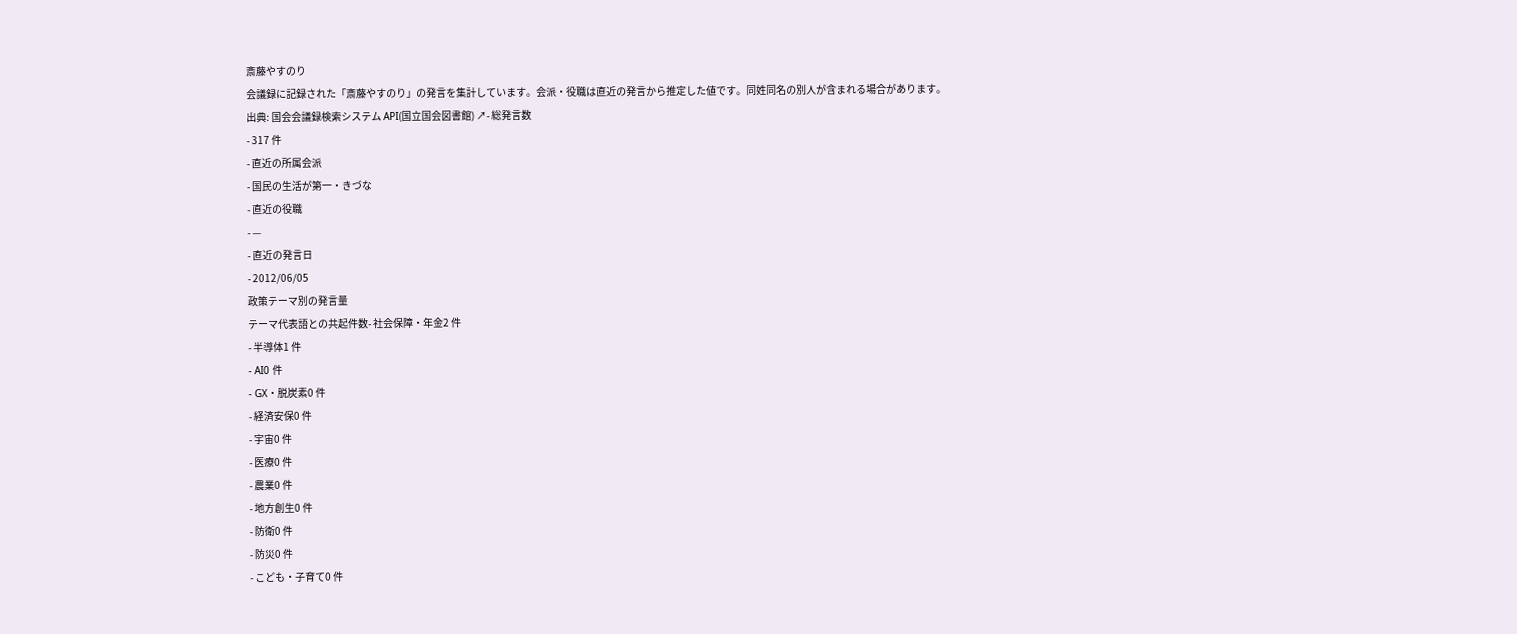斎藤やすのり
会議録に記録された「斎藤やすのり」の発言を集計しています。会派・役職は直近の発言から推定した値です。同姓同名の別人が含まれる場合があります。
出典: 国会会議録検索システム API(国立国会図書館) ↗- 総発言数
- 317 件
- 直近の所属会派
- 国民の生活が第一・きづな
- 直近の役職
- —
- 直近の発言日
- 2012/06/05
政策テーマ別の発言量
テーマ代表語との共起件数- 社会保障・年金2 件
- 半導体1 件
- AI0 件
- GX・脱炭素0 件
- 経済安保0 件
- 宇宙0 件
- 医療0 件
- 農業0 件
- 地方創生0 件
- 防衛0 件
- 防災0 件
- こども・子育て0 件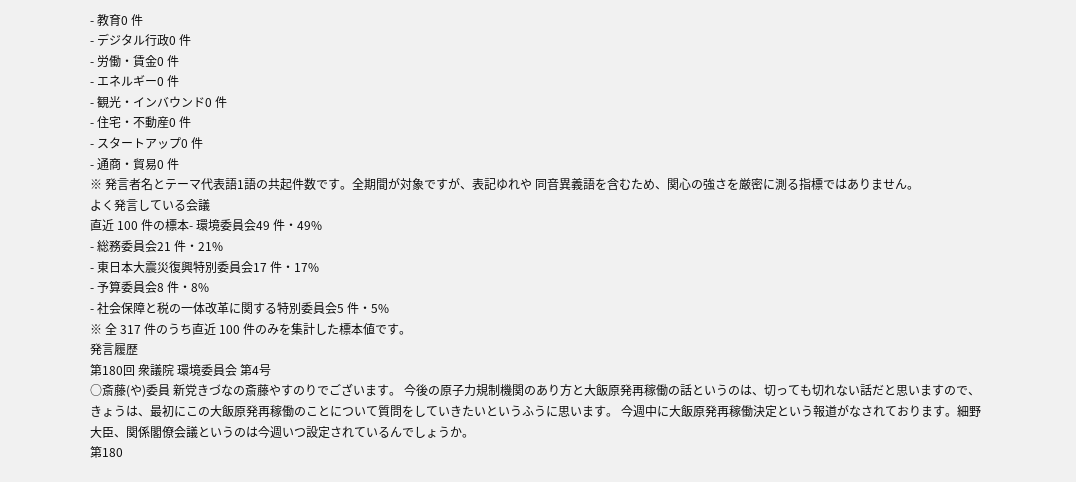- 教育0 件
- デジタル行政0 件
- 労働・賃金0 件
- エネルギー0 件
- 観光・インバウンド0 件
- 住宅・不動産0 件
- スタートアップ0 件
- 通商・貿易0 件
※ 発言者名とテーマ代表語1語の共起件数です。全期間が対象ですが、表記ゆれや 同音異義語を含むため、関心の強さを厳密に測る指標ではありません。
よく発言している会議
直近 100 件の標本- 環境委員会49 件・49%
- 総務委員会21 件・21%
- 東日本大震災復興特別委員会17 件・17%
- 予算委員会8 件・8%
- 社会保障と税の一体改革に関する特別委員会5 件・5%
※ 全 317 件のうち直近 100 件のみを集計した標本値です。
発言履歴
第180回 衆議院 環境委員会 第4号
○斎藤(や)委員 新党きづなの斎藤やすのりでございます。 今後の原子力規制機関のあり方と大飯原発再稼働の話というのは、切っても切れない話だと思いますので、きょうは、最初にこの大飯原発再稼働のことについて質問をしていきたいというふうに思います。 今週中に大飯原発再稼働決定という報道がなされております。細野大臣、関係閣僚会議というのは今週いつ設定されているんでしょうか。
第180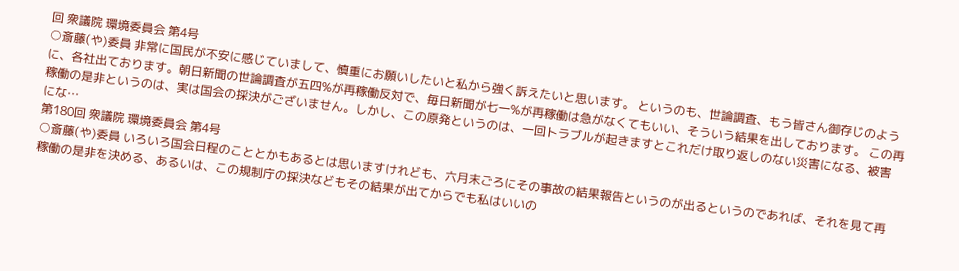回 衆議院 環境委員会 第4号
○斎藤(や)委員 非常に国民が不安に感じていまして、慎重にお願いしたいと私から強く訴えたいと思います。 というのも、世論調査、もう皆さん御存じのように、各社出ております。朝日新聞の世論調査が五四%が再稼働反対で、毎日新聞が七一%が再稼働は急がなくてもいい、そういう結果を出しております。 この再稼働の是非というのは、実は国会の採決がございません。しかし、この原発というのは、一回トラブルが起きますとこれだけ取り返しのない災害になる、被害にな…
第180回 衆議院 環境委員会 第4号
○斎藤(や)委員 いろいろ国会日程のこととかもあるとは思いますけれども、六月末ごろにその事故の結果報告というのが出るというのであれば、それを見て再稼働の是非を決める、あるいは、この規制庁の採決などもその結果が出てからでも私はいいの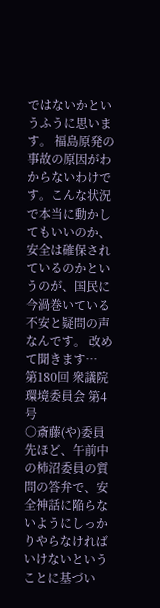ではないかというふうに思います。 福島原発の事故の原因がわからないわけです。こんな状況で本当に動かしてもいいのか、安全は確保されているのかというのが、国民に今渦巻いている不安と疑問の声なんです。 改めて聞きます…
第180回 衆議院 環境委員会 第4号
○斎藤(や)委員 先ほど、午前中の柿沼委員の質問の答弁で、安全神話に陥らないようにしっかりやらなければいけないということに基づい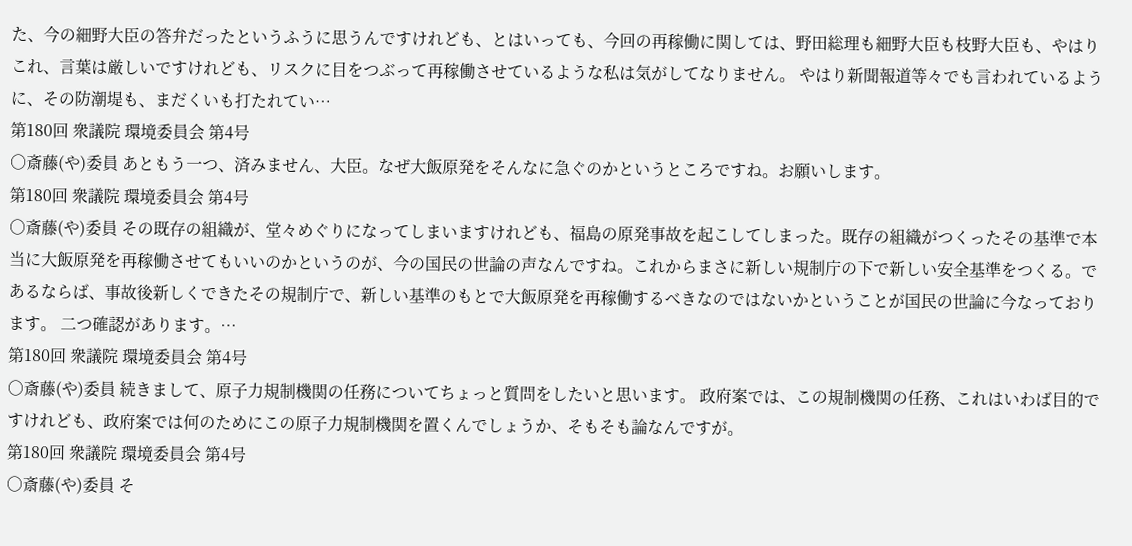た、今の細野大臣の答弁だったというふうに思うんですけれども、とはいっても、今回の再稼働に関しては、野田総理も細野大臣も枝野大臣も、やはりこれ、言葉は厳しいですけれども、リスクに目をつぶって再稼働させているような私は気がしてなりません。 やはり新聞報道等々でも言われているように、その防潮堤も、まだくいも打たれてい…
第180回 衆議院 環境委員会 第4号
○斎藤(や)委員 あともう一つ、済みません、大臣。なぜ大飯原発をそんなに急ぐのかというところですね。お願いします。
第180回 衆議院 環境委員会 第4号
○斎藤(や)委員 その既存の組織が、堂々めぐりになってしまいますけれども、福島の原発事故を起こしてしまった。既存の組織がつくったその基準で本当に大飯原発を再稼働させてもいいのかというのが、今の国民の世論の声なんですね。これからまさに新しい規制庁の下で新しい安全基準をつくる。であるならば、事故後新しくできたその規制庁で、新しい基準のもとで大飯原発を再稼働するべきなのではないかということが国民の世論に今なっております。 二つ確認があります。…
第180回 衆議院 環境委員会 第4号
○斎藤(や)委員 続きまして、原子力規制機関の任務についてちょっと質問をしたいと思います。 政府案では、この規制機関の任務、これはいわば目的ですけれども、政府案では何のためにこの原子力規制機関を置くんでしょうか、そもそも論なんですが。
第180回 衆議院 環境委員会 第4号
○斎藤(や)委員 そ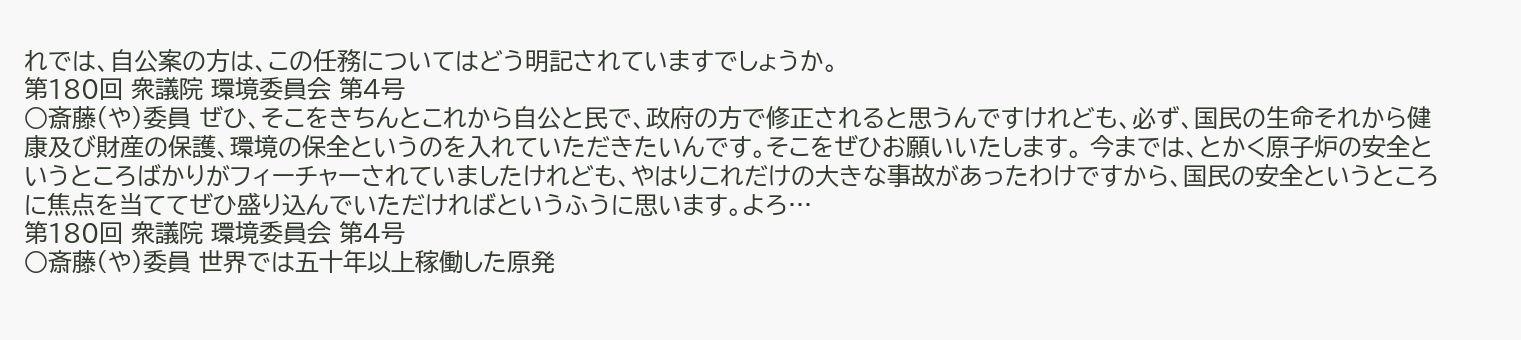れでは、自公案の方は、この任務についてはどう明記されていますでしょうか。
第180回 衆議院 環境委員会 第4号
○斎藤(や)委員 ぜひ、そこをきちんとこれから自公と民で、政府の方で修正されると思うんですけれども、必ず、国民の生命それから健康及び財産の保護、環境の保全というのを入れていただきたいんです。そこをぜひお願いいたします。 今までは、とかく原子炉の安全というところばかりがフィーチャーされていましたけれども、やはりこれだけの大きな事故があったわけですから、国民の安全というところに焦点を当ててぜひ盛り込んでいただければというふうに思います。よろ…
第180回 衆議院 環境委員会 第4号
○斎藤(や)委員 世界では五十年以上稼働した原発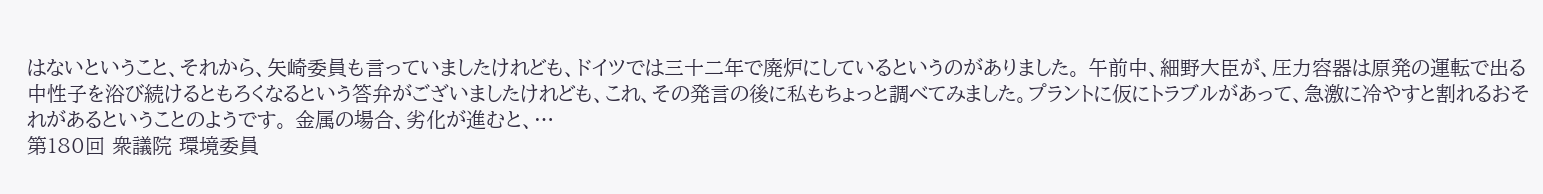はないということ、それから、矢崎委員も言っていましたけれども、ドイツでは三十二年で廃炉にしているというのがありました。 午前中、細野大臣が、圧力容器は原発の運転で出る中性子を浴び続けるともろくなるという答弁がございましたけれども、これ、その発言の後に私もちょっと調べてみました。プラントに仮にトラブルがあって、急激に冷やすと割れるおそれがあるということのようです。 金属の場合、劣化が進むと、…
第180回 衆議院 環境委員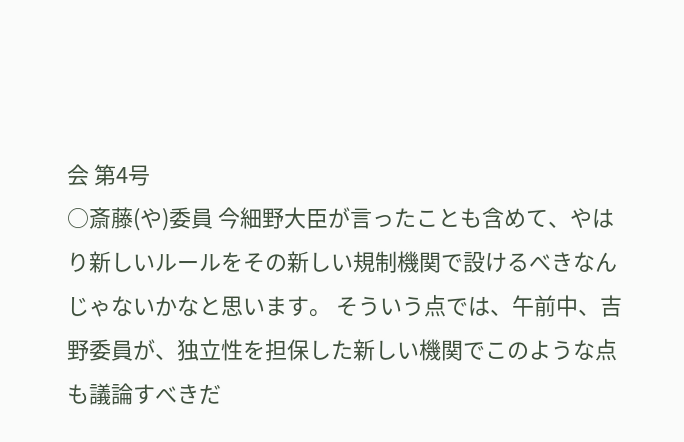会 第4号
○斎藤(や)委員 今細野大臣が言ったことも含めて、やはり新しいルールをその新しい規制機関で設けるべきなんじゃないかなと思います。 そういう点では、午前中、吉野委員が、独立性を担保した新しい機関でこのような点も議論すべきだ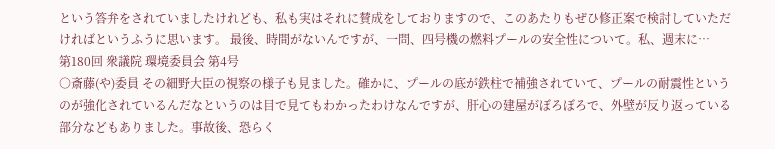という答弁をされていましたけれども、私も実はそれに賛成をしておりますので、このあたりもぜひ修正案で検討していただければというふうに思います。 最後、時間がないんですが、一問、四号機の燃料プールの安全性について。私、週末に…
第180回 衆議院 環境委員会 第4号
○斎藤(や)委員 その細野大臣の視察の様子も見ました。確かに、プールの底が鉄柱で補強されていて、プールの耐震性というのが強化されているんだなというのは目で見てもわかったわけなんですが、肝心の建屋がぼろぼろで、外壁が反り返っている部分などもありました。事故後、恐らく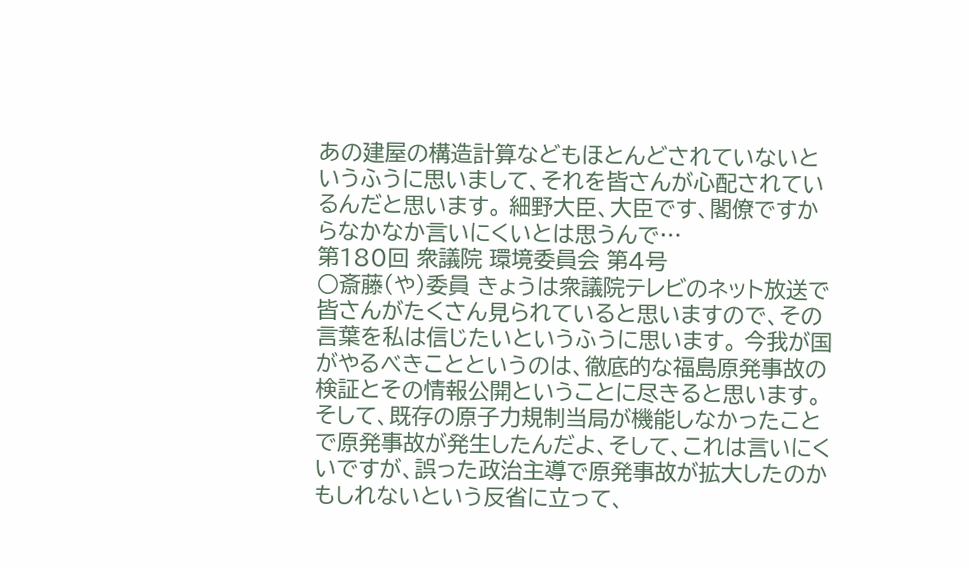あの建屋の構造計算などもほとんどされていないというふうに思いまして、それを皆さんが心配されているんだと思います。 細野大臣、大臣です、閣僚ですからなかなか言いにくいとは思うんで…
第180回 衆議院 環境委員会 第4号
○斎藤(や)委員 きょうは衆議院テレビのネット放送で皆さんがたくさん見られていると思いますので、その言葉を私は信じたいというふうに思います。 今我が国がやるべきことというのは、徹底的な福島原発事故の検証とその情報公開ということに尽きると思います。そして、既存の原子力規制当局が機能しなかったことで原発事故が発生したんだよ、そして、これは言いにくいですが、誤った政治主導で原発事故が拡大したのかもしれないという反省に立って、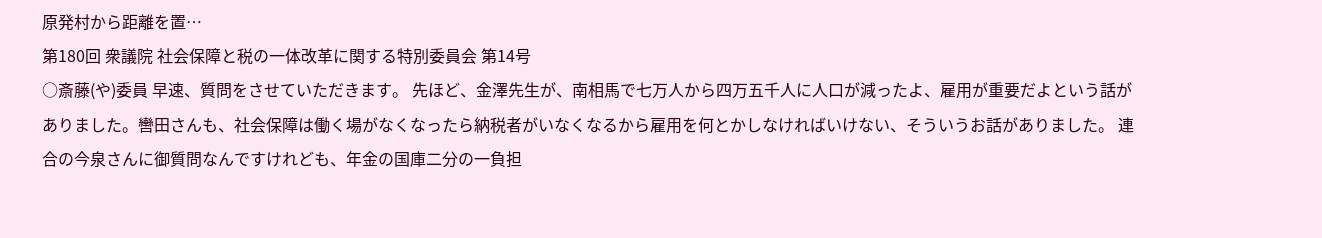原発村から距離を置…
第180回 衆議院 社会保障と税の一体改革に関する特別委員会 第14号
○斎藤(や)委員 早速、質問をさせていただきます。 先ほど、金澤先生が、南相馬で七万人から四万五千人に人口が減ったよ、雇用が重要だよという話がありました。轡田さんも、社会保障は働く場がなくなったら納税者がいなくなるから雇用を何とかしなければいけない、そういうお話がありました。 連合の今泉さんに御質問なんですけれども、年金の国庫二分の一負担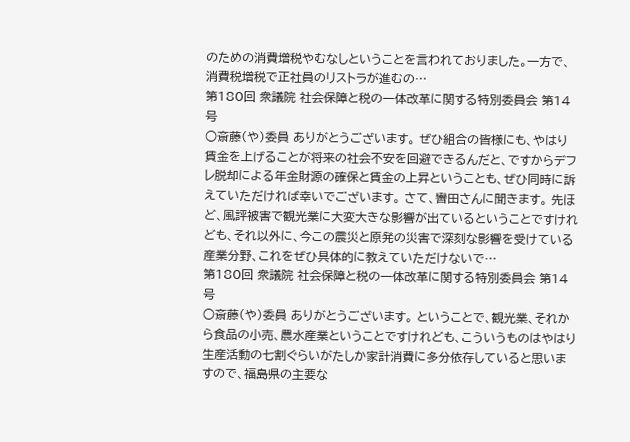のための消費増税やむなしということを言われておりました。一方で、消費税増税で正社員のリストラが進むの…
第180回 衆議院 社会保障と税の一体改革に関する特別委員会 第14号
○斎藤(や)委員 ありがとうございます。 ぜひ組合の皆様にも、やはり賃金を上げることが将来の社会不安を回避できるんだと、ですからデフレ脱却による年金財源の確保と賃金の上昇ということも、ぜひ同時に訴えていただければ幸いでございます。 さて、轡田さんに聞きます。 先ほど、風評被害で観光業に大変大きな影響が出ているということですけれども、それ以外に、今この震災と原発の災害で深刻な影響を受けている産業分野、これをぜひ具体的に教えていただけないで…
第180回 衆議院 社会保障と税の一体改革に関する特別委員会 第14号
○斎藤(や)委員 ありがとうございます。 ということで、観光業、それから食品の小売、農水産業ということですけれども、こういうものはやはり生産活動の七割ぐらいがたしか家計消費に多分依存していると思いますので、福島県の主要な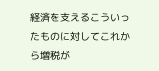経済を支えるこういったものに対してこれから増税が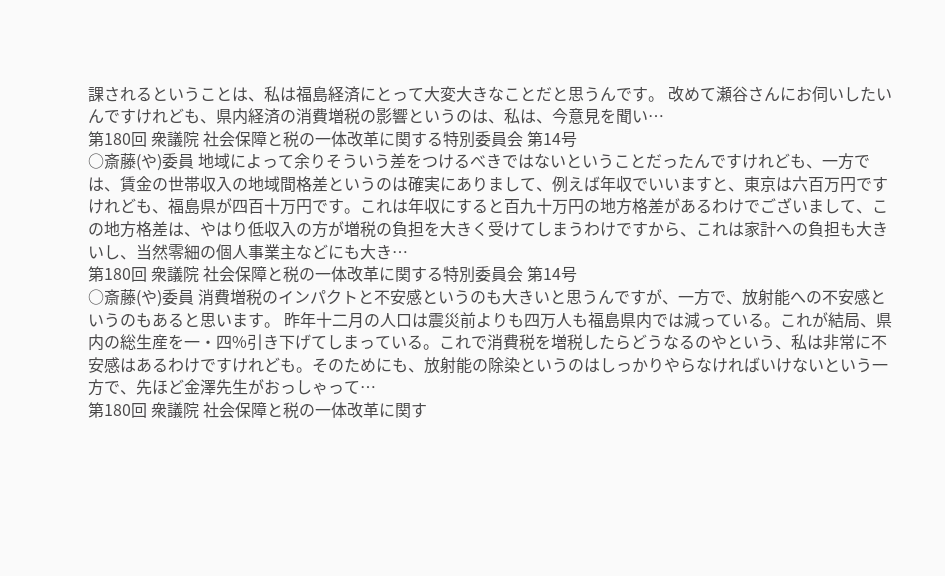課されるということは、私は福島経済にとって大変大きなことだと思うんです。 改めて瀬谷さんにお伺いしたいんですけれども、県内経済の消費増税の影響というのは、私は、今意見を聞い…
第180回 衆議院 社会保障と税の一体改革に関する特別委員会 第14号
○斎藤(や)委員 地域によって余りそういう差をつけるべきではないということだったんですけれども、一方では、賃金の世帯収入の地域間格差というのは確実にありまして、例えば年収でいいますと、東京は六百万円ですけれども、福島県が四百十万円です。これは年収にすると百九十万円の地方格差があるわけでございまして、この地方格差は、やはり低収入の方が増税の負担を大きく受けてしまうわけですから、これは家計への負担も大きいし、当然零細の個人事業主などにも大き…
第180回 衆議院 社会保障と税の一体改革に関する特別委員会 第14号
○斎藤(や)委員 消費増税のインパクトと不安感というのも大きいと思うんですが、一方で、放射能への不安感というのもあると思います。 昨年十二月の人口は震災前よりも四万人も福島県内では減っている。これが結局、県内の総生産を一・四%引き下げてしまっている。これで消費税を増税したらどうなるのやという、私は非常に不安感はあるわけですけれども。そのためにも、放射能の除染というのはしっかりやらなければいけないという一方で、先ほど金澤先生がおっしゃって…
第180回 衆議院 社会保障と税の一体改革に関す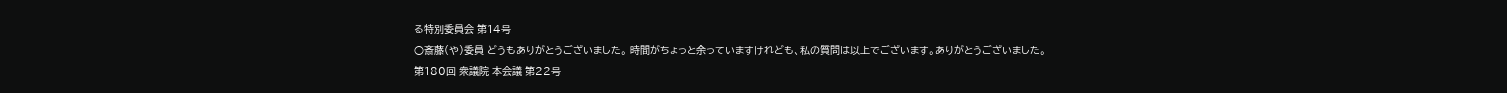る特別委員会 第14号
○斎藤(や)委員 どうもありがとうございました。 時間がちょっと余っていますけれども、私の質問は以上でございます。ありがとうございました。
第180回 衆議院 本会議 第22号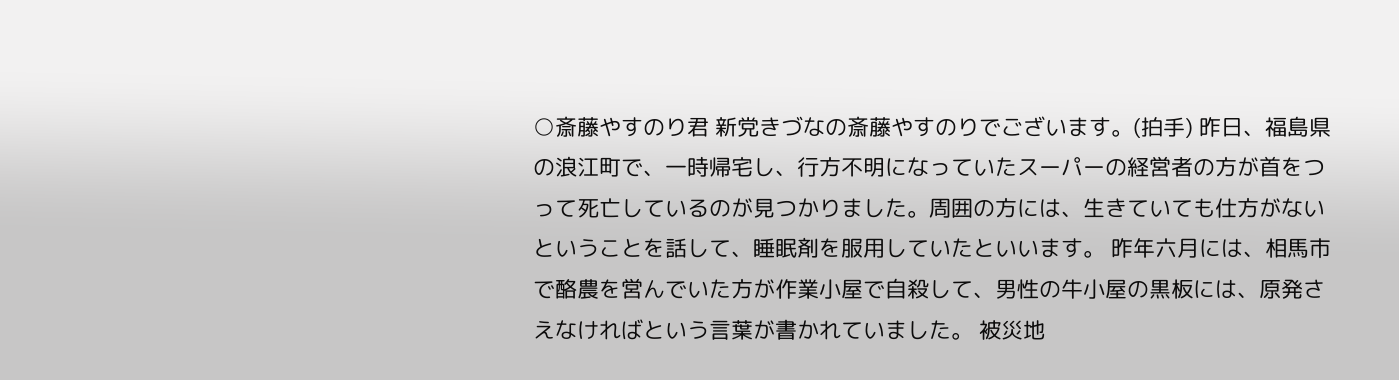○斎藤やすのり君 新党きづなの斎藤やすのりでございます。(拍手) 昨日、福島県の浪江町で、一時帰宅し、行方不明になっていたスーパーの経営者の方が首をつって死亡しているのが見つかりました。周囲の方には、生きていても仕方がないということを話して、睡眠剤を服用していたといいます。 昨年六月には、相馬市で酪農を営んでいた方が作業小屋で自殺して、男性の牛小屋の黒板には、原発さえなければという言葉が書かれていました。 被災地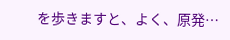を歩きますと、よく、原発…